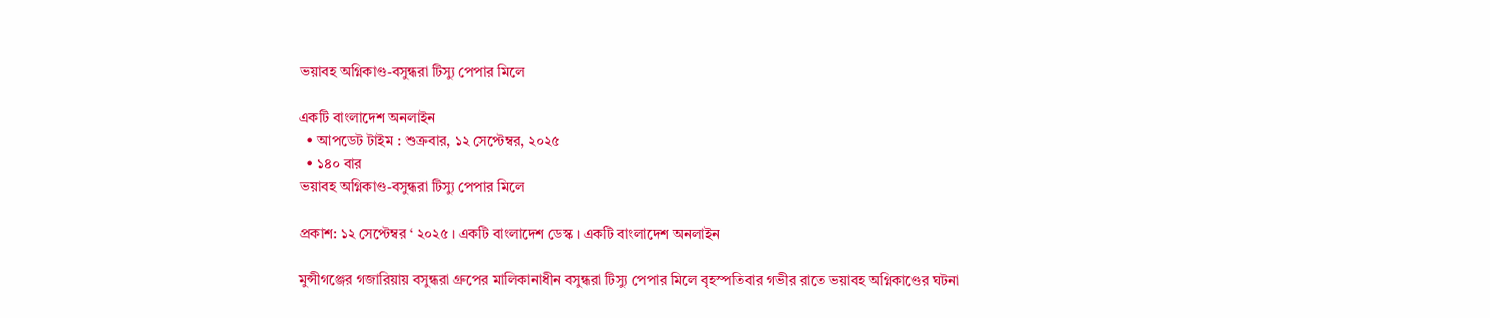ভয়াবহ অগ্নিকাণ্ড-বসুন্ধরা টিস্যু পেপার মিলে

একটি বাংলাদেশ অনলাইন
  • আপডেট টাইম : শুক্রবার, ১২ সেপ্টেম্বর, ২০২৫
  • ১৪০ বার
ভয়াবহ অগ্নিকাণ্ড-বসুন্ধরা টিস্যু পেপার মিলে

প্রকাশ: ১২ সেপ্টেম্বর ‘ ২০২৫ । একটি বাংলাদেশ ডেস্ক । একটি বাংলাদেশ অনলাইন

মুন্সীগঞ্জের গজারিয়ায় বসুন্ধরা গ্রুপের মালিকানাধীন বসুন্ধরা টিস্যু পেপার মিলে বৃহস্পতিবার গভীর রাতে ভয়াবহ অগ্নিকাণ্ডের ঘটনা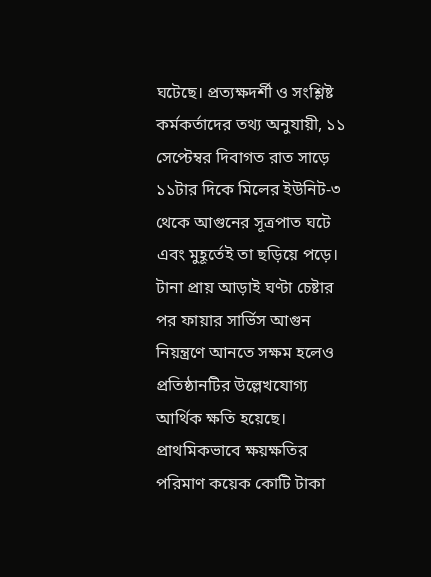ঘটেছে। প্রত্যক্ষদর্শী ও সংশ্লিষ্ট কর্মকর্তাদের তথ্য অনুযায়ী, ১১ সেপ্টেম্বর দিবাগত রাত সাড়ে ১১টার দিকে মিলের ইউনিট-৩ থেকে আগুনের সূত্রপাত ঘটে এবং মুহূর্তেই তা ছড়িয়ে পড়ে। টানা প্রায় আড়াই ঘণ্টা চেষ্টার পর ফায়ার সার্ভিস আগুন নিয়ন্ত্রণে আনতে সক্ষম হলেও প্রতিষ্ঠানটির উল্লেখযোগ্য আর্থিক ক্ষতি হয়েছে। প্রাথমিকভাবে ক্ষয়ক্ষতির পরিমাণ কয়েক কোটি টাকা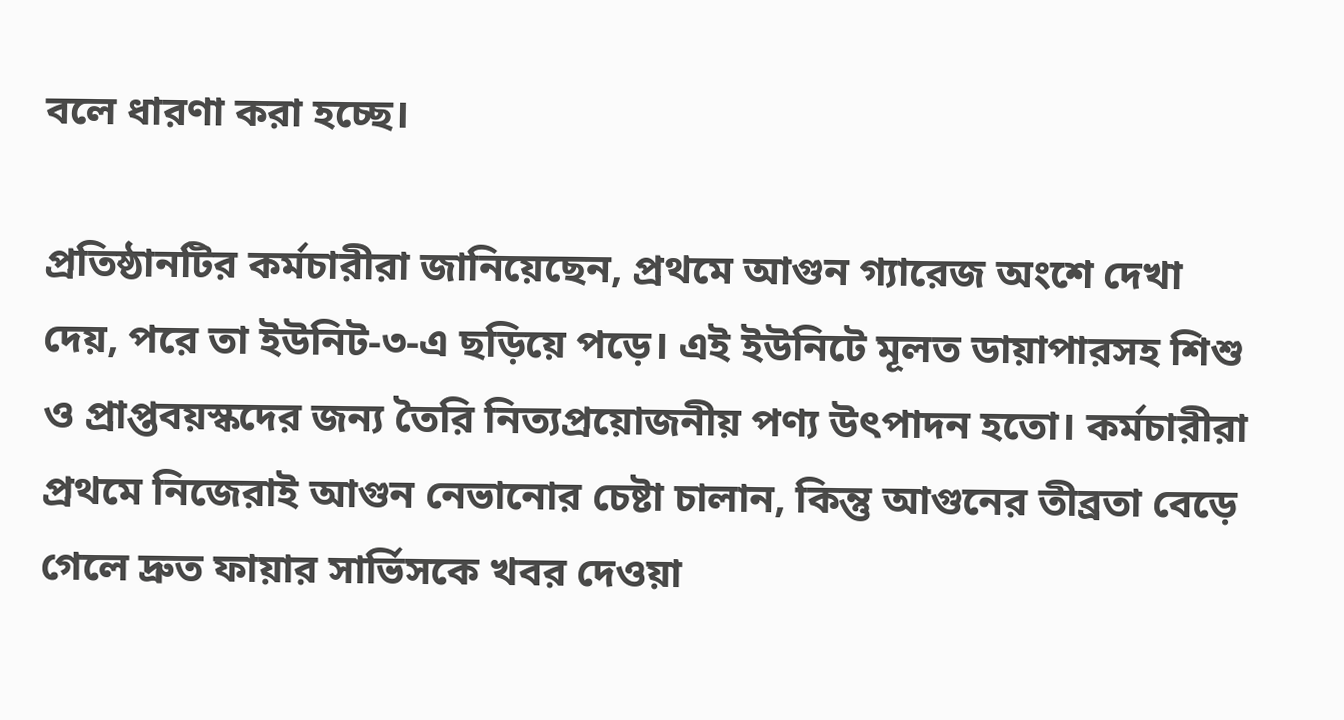বলে ধারণা করা হচ্ছে।

প্রতিষ্ঠানটির কর্মচারীরা জানিয়েছেন, প্রথমে আগুন গ্যারেজ অংশে দেখা দেয়, পরে তা ইউনিট-৩-এ ছড়িয়ে পড়ে। এই ইউনিটে মূলত ডায়াপারসহ শিশু ও প্রাপ্তবয়স্কদের জন্য তৈরি নিত্যপ্রয়োজনীয় পণ্য উৎপাদন হতো। কর্মচারীরা প্রথমে নিজেরাই আগুন নেভানোর চেষ্টা চালান, কিন্তু আগুনের তীব্রতা বেড়ে গেলে দ্রুত ফায়ার সার্ভিসকে খবর দেওয়া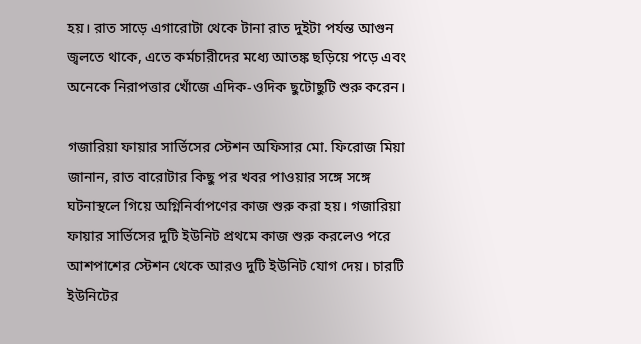হয়। রাত সাড়ে এগারোটা থেকে টানা রাত দুইটা পর্যন্ত আগুন জ্বলতে থাকে, এতে কর্মচারীদের মধ্যে আতঙ্ক ছড়িয়ে পড়ে এবং অনেকে নিরাপত্তার খোঁজে এদিক-ওদিক ছুটোছুটি শুরু করেন।

গজারিয়া ফায়ার সার্ভিসের স্টেশন অফিসার মো. ফিরোজ মিয়া জানান, রাত বারোটার কিছু পর খবর পাওয়ার সঙ্গে সঙ্গে ঘটনাস্থলে গিয়ে অগ্নিনির্বাপণের কাজ শুরু করা হয়। গজারিয়া ফায়ার সার্ভিসের দুটি ইউনিট প্রথমে কাজ শুরু করলেও পরে আশপাশের স্টেশন থেকে আরও দুটি ইউনিট যোগ দেয়। চারটি ইউনিটের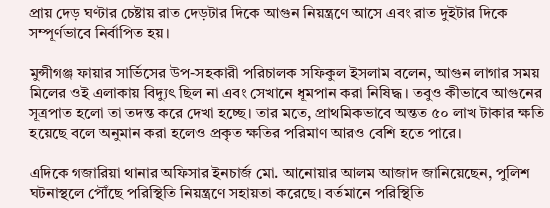প্রায় দেড় ঘণ্টার চেষ্টায় রাত দেড়টার দিকে আগুন নিয়ন্ত্রণে আসে এবং রাত দুইটার দিকে সম্পূর্ণভাবে নির্বাপিত হয়।

মুন্সীগঞ্জ ফায়ার সার্ভিসের উপ-সহকারী পরিচালক সফিকুল ইসলাম বলেন, আগুন লাগার সময় মিলের ওই এলাকায় বিদ্যুৎ ছিল না এবং সেখানে ধূমপান করা নিষিদ্ধ। তবুও কীভাবে আগুনের সূত্রপাত হলো তা তদন্ত করে দেখা হচ্ছে। তার মতে, প্রাথমিকভাবে অন্তত ৫০ লাখ টাকার ক্ষতি হয়েছে বলে অনুমান করা হলেও প্রকৃত ক্ষতির পরিমাণ আরও বেশি হতে পারে।

এদিকে গজারিয়া থানার অফিসার ইনচার্জ মো. আনোয়ার আলম আজাদ জানিয়েছেন, পুলিশ ঘটনাস্থলে পৌঁছে পরিস্থিতি নিয়ন্ত্রণে সহায়তা করেছে। বর্তমানে পরিস্থিতি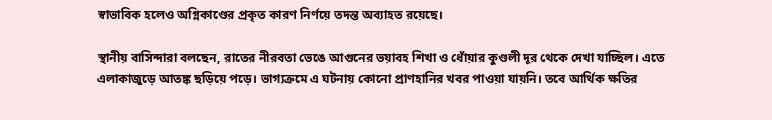স্বাভাবিক হলেও অগ্নিকাণ্ডের প্রকৃত কারণ নির্ণয়ে তদন্ত অব্যাহত রয়েছে।

স্থানীয় বাসিন্দারা বলছেন, রাতের নীরবতা ভেঙে আগুনের ভয়াবহ শিখা ও ধোঁয়ার কুণ্ডলী দূর থেকে দেখা যাচ্ছিল। এতে এলাকাজুড়ে আতঙ্ক ছড়িয়ে পড়ে। ভাগ্যক্রমে এ ঘটনায় কোনো প্রাণহানির খবর পাওয়া যায়নি। তবে আর্থিক ক্ষতির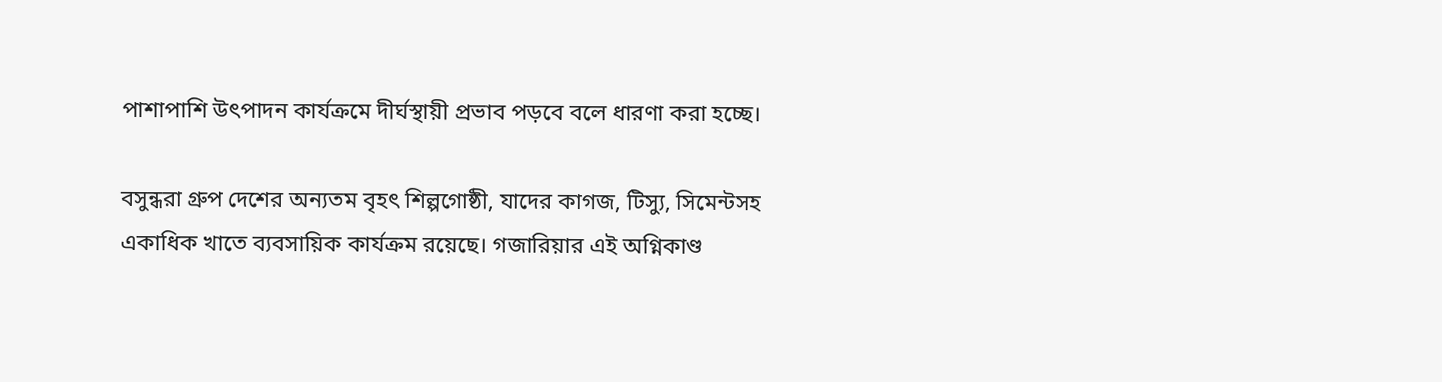পাশাপাশি উৎপাদন কার্যক্রমে দীর্ঘস্থায়ী প্রভাব পড়বে বলে ধারণা করা হচ্ছে।

বসুন্ধরা গ্রুপ দেশের অন্যতম বৃহৎ শিল্পগোষ্ঠী, যাদের কাগজ, টিস্যু, সিমেন্টসহ একাধিক খাতে ব্যবসায়িক কার্যক্রম রয়েছে। গজারিয়ার এই অগ্নিকাণ্ড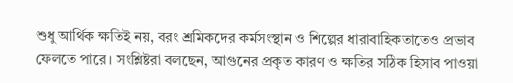শুধু আর্থিক ক্ষতিই নয়, বরং শ্রমিকদের কর্মসংস্থান ও শিল্পের ধারাবাহিকতাতেও প্রভাব ফেলতে পারে। সংশ্লিষ্টরা বলছেন, আগুনের প্রকৃত কারণ ও ক্ষতির সঠিক হিসাব পাওয়া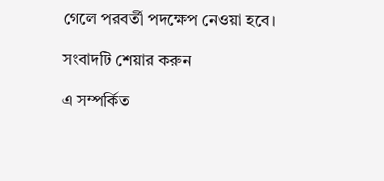গেলে পরবর্তী পদক্ষেপ নেওয়া হবে।

সংবাদটি শেয়ার করুন

এ সম্পর্কিত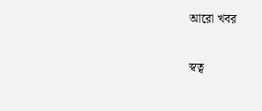আরো খবর

স্বত্ব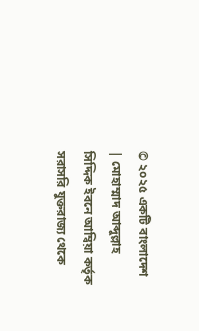© ২০২৫ একটি বাংলাদেশ | মোহাম্মাদ আব্দুল্লাহ সিদ্দিক ইবনে আম্বিয়া কর্তৃক সরাসরি যুক্তরাজ্য থেকে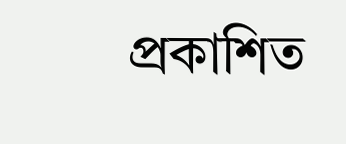প্রকাশিত